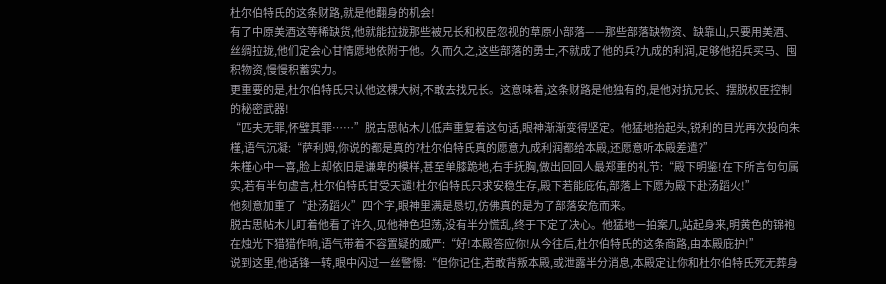杜尔伯特氏的这条财路,就是他翻身的机会!
有了中原美酒这等稀缺货,他就能拉拢那些被兄长和权臣忽视的草原小部落——那些部落缺物资、缺靠山,只要用美酒、丝绸拉拢,他们定会心甘情愿地依附于他。久而久之,这些部落的勇士,不就成了他的兵?九成的利润,足够他招兵买马、囤积物资,慢慢积蓄实力。
更重要的是,杜尔伯特氏只认他这棵大树,不敢去找兄长。这意味着,这条财路是他独有的,是他对抗兄长、摆脱权臣控制的秘密武器!
“匹夫无罪,怀璧其罪……”脱古思帖木儿低声重复着这句话,眼神渐渐变得坚定。他猛地抬起头,锐利的目光再次投向朱槿,语气沉凝:“萨利姆,你说的都是真的?杜尔伯特氏真的愿意九成利润都给本殿,还愿意听本殿差遣?”
朱槿心中一喜,脸上却依旧是谦卑的模样,甚至单膝跪地,右手抚胸,做出回回人最郑重的礼节:“殿下明鉴!在下所言句句属实,若有半句虚言,杜尔伯特氏甘受天谴!杜尔伯特氏只求安稳生存,殿下若能庇佑,部落上下愿为殿下赴汤蹈火!”
他刻意加重了“赴汤蹈火”四个字,眼神里满是恳切,仿佛真的是为了部落安危而来。
脱古思帖木儿盯着他看了许久,见他神色坦荡,没有半分慌乱,终于下定了决心。他猛地一拍案几,站起身来,明黄色的锦袍在烛光下猎猎作响,语气带着不容置疑的威严:“好!本殿答应你!从今往后,杜尔伯特氏的这条商路,由本殿庇护!”
说到这里,他话锋一转,眼中闪过一丝警惕:“但你记住,若敢背叛本殿,或泄露半分消息,本殿定让你和杜尔伯特氏死无葬身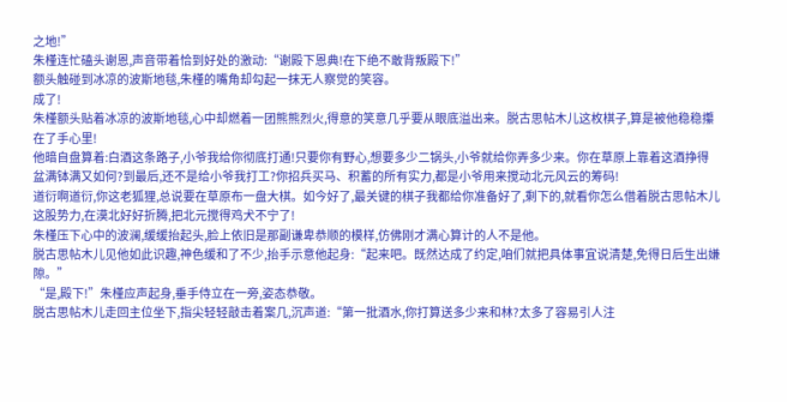之地!”
朱槿连忙磕头谢恩,声音带着恰到好处的激动:“谢殿下恩典!在下绝不敢背叛殿下!”
额头触碰到冰凉的波斯地毯,朱槿的嘴角却勾起一抹无人察觉的笑容。
成了!
朱槿额头贴着冰凉的波斯地毯,心中却燃着一团熊熊烈火,得意的笑意几乎要从眼底溢出来。脱古思帖木儿这枚棋子,算是被他稳稳攥在了手心里!
他暗自盘算着:白酒这条路子,小爷我给你彻底打通!只要你有野心,想要多少二锅头,小爷就给你弄多少来。你在草原上靠着这酒挣得盆满钵满又如何?到最后,还不是给小爷我打工?你招兵买马、积蓄的所有实力,都是小爷用来搅动北元风云的筹码!
道衍啊道衍,你这老狐狸,总说要在草原布一盘大棋。如今好了,最关键的棋子我都给你准备好了,剩下的,就看你怎么借着脱古思帖木儿这股势力,在漠北好好折腾,把北元搅得鸡犬不宁了!
朱槿压下心中的波澜,缓缓抬起头,脸上依旧是那副谦卑恭顺的模样,仿佛刚才满心算计的人不是他。
脱古思帖木儿见他如此识趣,神色缓和了不少,抬手示意他起身:“起来吧。既然达成了约定,咱们就把具体事宜说清楚,免得日后生出嫌隙。”
“是,殿下!”朱槿应声起身,垂手侍立在一旁,姿态恭敬。
脱古思帖木儿走回主位坐下,指尖轻轻敲击着案几,沉声道:“第一批酒水,你打算送多少来和林?太多了容易引人注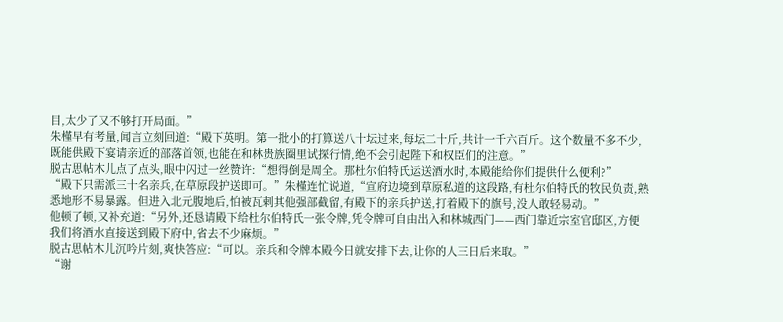目,太少了又不够打开局面。”
朱槿早有考量,闻言立刻回道:“殿下英明。第一批小的打算送八十坛过来,每坛二十斤,共计一千六百斤。这个数量不多不少,既能供殿下宴请亲近的部落首领,也能在和林贵族圈里试探行情,绝不会引起陛下和权臣们的注意。”
脱古思帖木儿点了点头,眼中闪过一丝赞许:“想得倒是周全。那杜尔伯特氏运送酒水时,本殿能给你们提供什么便利?”
“殿下只需派三十名亲兵,在草原段护送即可。”朱槿连忙说道,“宣府边境到草原私道的这段路,有杜尔伯特氏的牧民负责,熟悉地形不易暴露。但进入北元腹地后,怕被瓦剌其他强部截留,有殿下的亲兵护送,打着殿下的旗号,没人敢轻易动。”
他顿了顿,又补充道:“另外,还恳请殿下给杜尔伯特氏一张令牌,凭令牌可自由出入和林城西门——西门靠近宗室官邸区,方便我们将酒水直接送到殿下府中,省去不少麻烦。”
脱古思帖木儿沉吟片刻,爽快答应:“可以。亲兵和令牌本殿今日就安排下去,让你的人三日后来取。”
“谢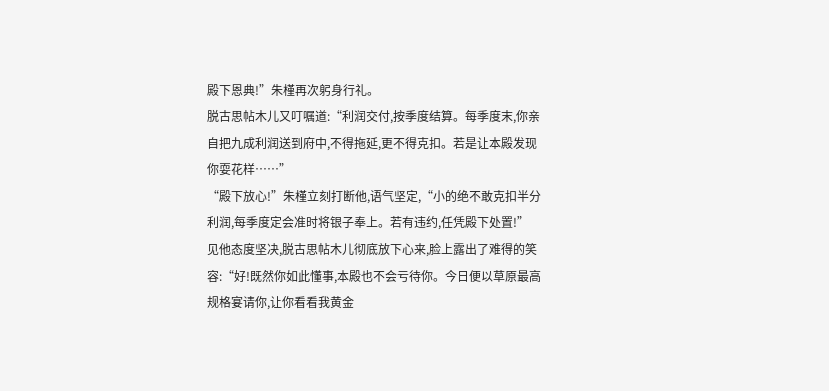殿下恩典!”朱槿再次躬身行礼。
脱古思帖木儿又叮嘱道:“利润交付,按季度结算。每季度末,你亲自把九成利润送到府中,不得拖延,更不得克扣。若是让本殿发现你耍花样……”
“殿下放心!”朱槿立刻打断他,语气坚定,“小的绝不敢克扣半分利润,每季度定会准时将银子奉上。若有违约,任凭殿下处置!”
见他态度坚决,脱古思帖木儿彻底放下心来,脸上露出了难得的笑容:“好!既然你如此懂事,本殿也不会亏待你。今日便以草原最高规格宴请你,让你看看我黄金